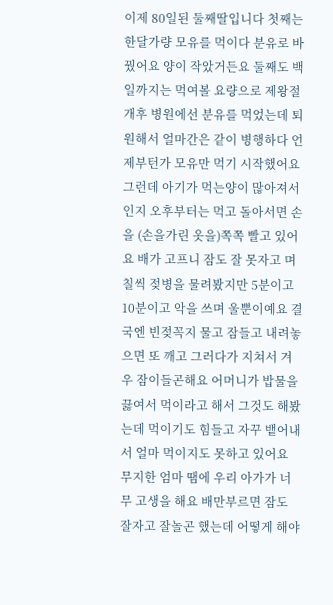이제 80일된 둘째딸입니다 첫째는 한달가량 모유를 먹이다 분유로 바꿨어요 양이 작았거든요 둘째도 백일까지는 먹여볼 요량으로 제왕절개후 병원에선 분유를 먹었는데 퇴원해서 얼마간은 같이 병행하다 언제부턴가 모유만 먹기 시작했어요 그런데 아기가 먹는양이 많아져서인지 오후부터는 먹고 돌아서면 손을 (손을가린 옷을)쪽쪽 빨고 있어요 배가 고프니 잠도 잘 못자고 며칠씩 젖병을 물려봤지만 5분이고 10분이고 악을 쓰며 울뿐이예요 결국엔 빈젖꼭지 물고 잠들고 내려놓으면 또 깨고 그러다가 지쳐서 겨우 잠이들곤해요 어머니가 밥물을 끓여서 먹이라고 해서 그것도 해봤는데 먹이기도 힘들고 자꾸 뱉어내서 얼마 먹이지도 못하고 있어요 무지한 엄마 땜에 우리 아가가 너무 고생을 해요 배만부르면 잠도 잘자고 잘놀곤 했는데 어떻게 해야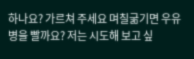하나요? 가르쳐 주세요 며칠굶기면 우유병을 빨까요? 저는 시도해 보고 싶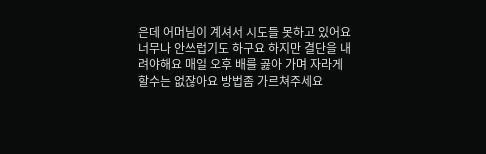은데 어머님이 계셔서 시도들 못하고 있어요 너무나 안쓰럽기도 하구요 하지만 결단을 내려야해요 매일 오후 배를 곯아 가며 자라게 할수는 없잖아요 방법좀 가르쳐주세요